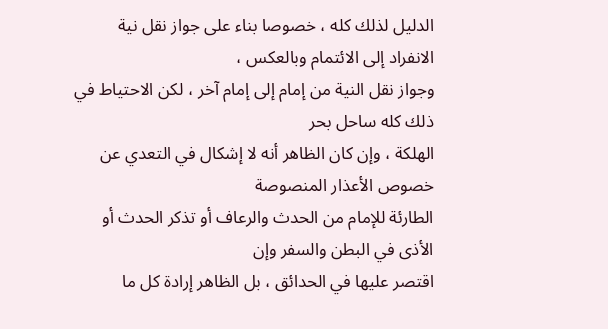الدليل لذلك كله ، خصوصا بناء على جواز نقل نية الانفراد إلى الائتمام وبالعكس ،
وجواز نقل النية من إمام إلى إمام آخر ، لكن الاحتياط في ذلك كله ساحل بحر
الهلكة ، وإن كان الظاهر أنه لا إشكال في التعدي عن خصوص الأعذار المنصوصة
الطارئة للإمام من الحدث والرعاف أو تذكر الحدث أو الأذى في البطن والسفر وإن
اقتصر عليها في الحدائق ، بل الظاهر إرادة كل ما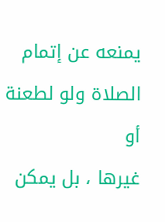يمنعه عن إتمام الصلاة ولو لطعنة أو
غيرها ، بل يمكن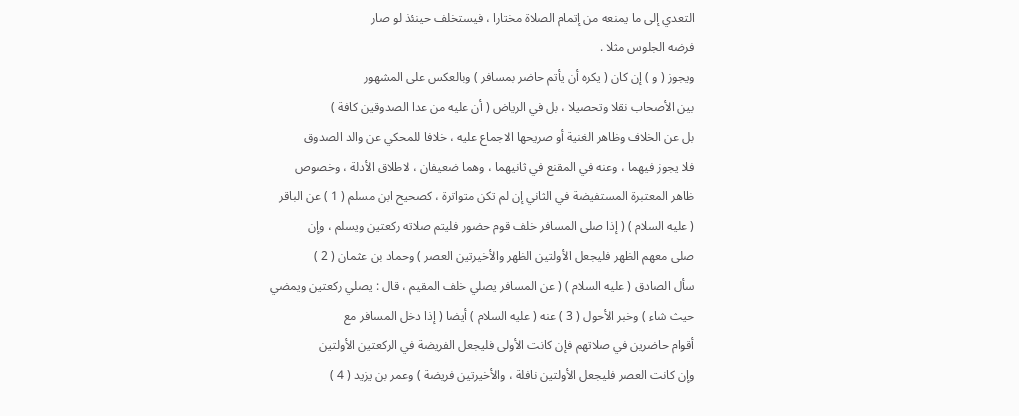التعدي إلى ما يمنعه من إتمام الصلاة مختارا ، فيستخلف حينئذ لو صار
فرضه الجلوس مثلا .
ويجوز ( و ) إن كان ( يكره أن يأتم حاضر بمسافر ) وبالعكس على المشهور
بين الأصحاب نقلا وتحصيلا ، بل في الرياض ( أن عليه من عدا الصدوقين كافة )
بل عن الخلاف وظاهر الغنية أو صريحها الاجماع عليه ، خلافا للمحكي عن والد الصدوق
فلا يجوز فيهما ، وعنه في المقنع في ثانيهما ، وهما ضعيفان ، لاطلاق الأدلة ، وخصوص
ظاهر المعتبرة المستفيضة في الثاني إن لم تكن متواترة ، كصحيح ابن مسلم ( 1 ) عن الباقر
( عليه السلام ) ( إذا صلى المسافر خلف قوم حضور فليتم صلاته ركعتين ويسلم ، وإن
صلى معهم الظهر فليجعل الأولتين الظهر والأخيرتين العصر ) وحماد بن عثمان ( 2 )
سأل الصادق ( عليه السلام ) ( عن المسافر يصلي خلف المقيم ، قال : يصلي ركعتين ويمضي
حيث شاء ) وخبر الأحول ( 3 ) عنه ( عليه السلام ) أيضا ( إذا دخل المسافر مع
أقوام حاضرين في صلاتهم فإن كانت الأولى فليجعل الفريضة في الركعتين الأولتين
وإن كانت العصر فليجعل الأولتين نافلة ، والأخيرتين فريضة ) وعمر بن يزيد ( 4 )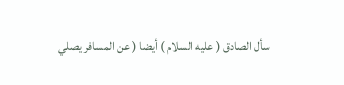سأل الصادق ( عليه السلام ) أيضا ( عن المسافر يصلي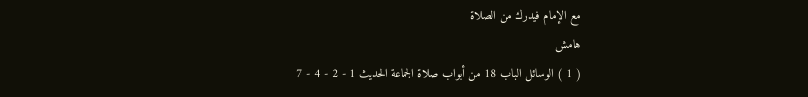مع الإمام فيدرك من الصلاة
هامش
( 1 ) الوسائل الباب 18 من أبواب صلاة الجماعة الحديث 1 - 2 - 4 - 7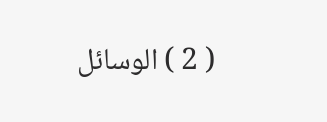( 2 ) الوسائل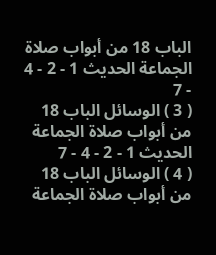الباب 18 من أبواب صلاة الجماعة الحديث 1 - 2 - 4 - 7
( 3 ) الوسائل الباب 18 من أبواب صلاة الجماعة الحديث 1 - 2 - 4 - 7
( 4 ) الوسائل الباب 18 من أبواب صلاة الجماعة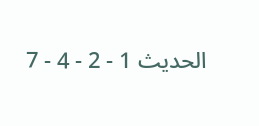الحديث 1 - 2 - 4 - 7